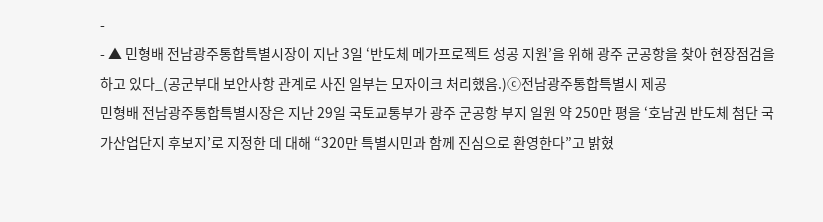-
- ▲ 민형배 전남광주통합특별시장이 지난 3일 ‘반도체 메가프로젝트 성공 지원’을 위해 광주 군공항을 찾아 현장점검을 하고 있다_(공군부대 보안사항 관계로 사진 일부는 모자이크 처리했음.)ⓒ전남광주통합특별시 제공
민형배 전남광주통합특별시장은 지난 29일 국토교통부가 광주 군공항 부지 일원 약 250만 평을 ‘호남권 반도체 첨단 국가산업단지 후보지’로 지정한 데 대해 “320만 특별시민과 함께 진심으로 환영한다”고 밝혔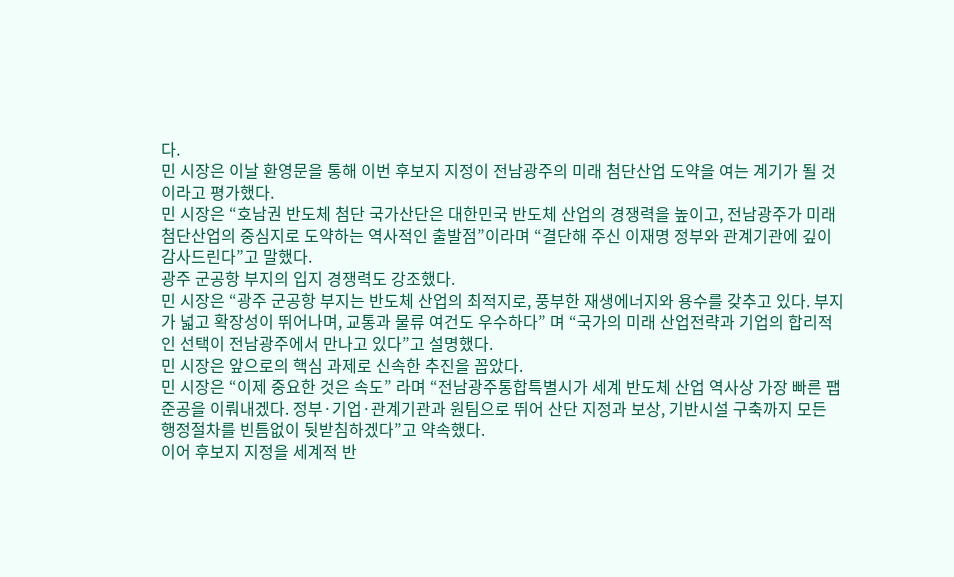다.
민 시장은 이날 환영문을 통해 이번 후보지 지정이 전남광주의 미래 첨단산업 도약을 여는 계기가 될 것이라고 평가했다.
민 시장은 “호남권 반도체 첨단 국가산단은 대한민국 반도체 산업의 경쟁력을 높이고, 전남광주가 미래 첨단산업의 중심지로 도약하는 역사적인 출발점”이라며 “결단해 주신 이재명 정부와 관계기관에 깊이 감사드린다”고 말했다.
광주 군공항 부지의 입지 경쟁력도 강조했다.
민 시장은 “광주 군공항 부지는 반도체 산업의 최적지로, 풍부한 재생에너지와 용수를 갖추고 있다. 부지가 넓고 확장성이 뛰어나며, 교통과 물류 여건도 우수하다” 며 “국가의 미래 산업전략과 기업의 합리적인 선택이 전남광주에서 만나고 있다”고 설명했다.
민 시장은 앞으로의 핵심 과제로 신속한 추진을 꼽았다.
민 시장은 “이제 중요한 것은 속도” 라며 “전남광주통합특별시가 세계 반도체 산업 역사상 가장 빠른 팹 준공을 이뤄내겠다. 정부·기업·관계기관과 원팀으로 뛰어 산단 지정과 보상, 기반시설 구축까지 모든 행정절차를 빈틈없이 뒷받침하겠다”고 약속했다.
이어 후보지 지정을 세계적 반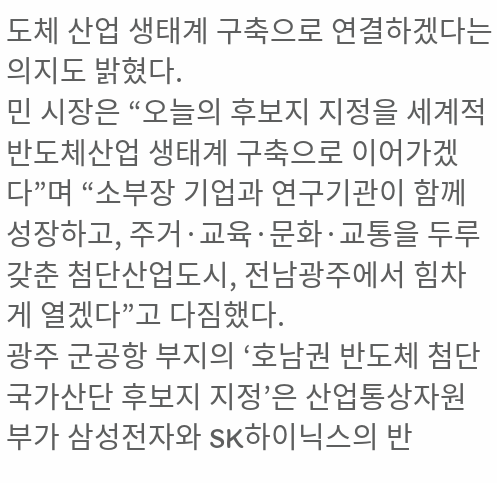도체 산업 생태계 구축으로 연결하겠다는 의지도 밝혔다.
민 시장은 “오늘의 후보지 지정을 세계적 반도체산업 생태계 구축으로 이어가겠다”며 “소부장 기업과 연구기관이 함께 성장하고, 주거·교육·문화·교통을 두루 갖춘 첨단산업도시, 전남광주에서 힘차게 열겠다”고 다짐했다.
광주 군공항 부지의 ‘호남권 반도체 첨단 국가산단 후보지 지정’은 산업통상자원부가 삼성전자와 SK하이닉스의 반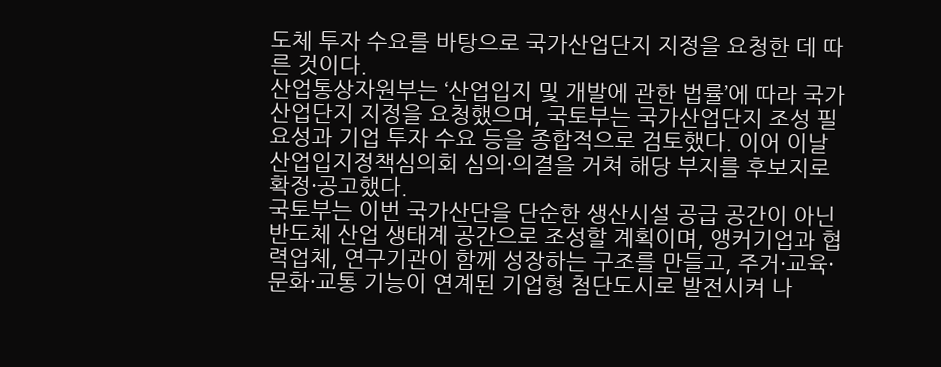도체 투자 수요를 바탕으로 국가산업단지 지정을 요청한 데 따른 것이다.
산업통상자원부는 ‘산업입지 및 개발에 관한 법률’에 따라 국가산업단지 지정을 요청했으며, 국토부는 국가산업단지 조성 필요성과 기업 투자 수요 등을 종합적으로 검토했다. 이어 이날 산업입지정책심의회 심의·의결을 거쳐 해당 부지를 후보지로 확정·공고했다.
국토부는 이번 국가산단을 단순한 생산시설 공급 공간이 아닌 반도체 산업 생태계 공간으로 조성할 계획이며, 앵커기업과 협력업체, 연구기관이 함께 성장하는 구조를 만들고, 주거·교육·문화·교통 기능이 연계된 기업형 첨단도시로 발전시켜 나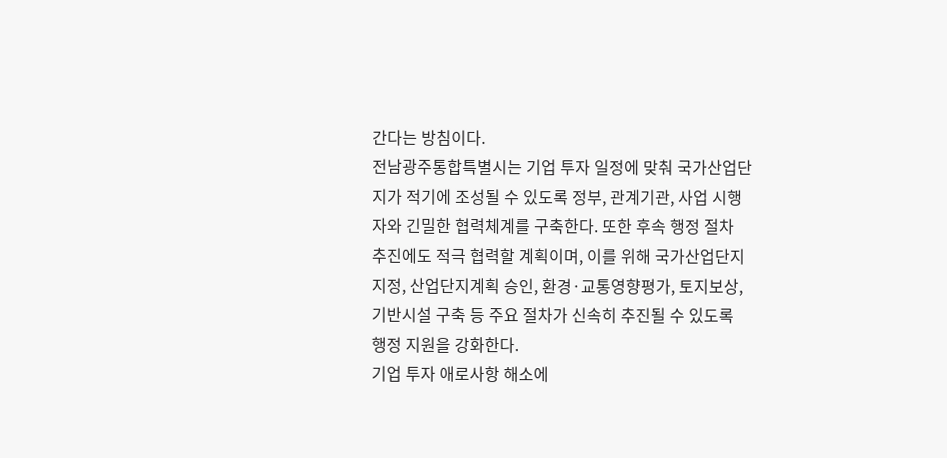간다는 방침이다.
전남광주통합특별시는 기업 투자 일정에 맞춰 국가산업단지가 적기에 조성될 수 있도록 정부, 관계기관, 사업 시행자와 긴밀한 협력체계를 구축한다. 또한 후속 행정 절차 추진에도 적극 협력할 계획이며, 이를 위해 국가산업단지 지정, 산업단지계획 승인, 환경·교통영향평가, 토지보상, 기반시설 구축 등 주요 절차가 신속히 추진될 수 있도록 행정 지원을 강화한다.
기업 투자 애로사항 해소에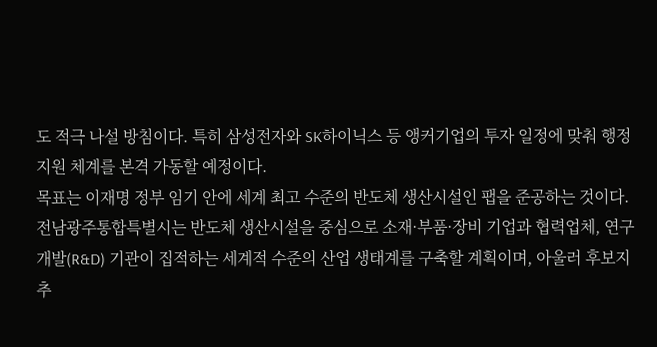도 적극 나설 방침이다. 특히 삼성전자와 SK하이닉스 등 앵커기업의 투자 일정에 맞춰 행정 지원 체계를 본격 가동할 예정이다.
목표는 이재명 정부 임기 안에 세계 최고 수준의 반도체 생산시설인 팹을 준공하는 것이다.
전남광주통합특별시는 반도체 생산시설을 중심으로 소재·부품·장비 기업과 협력업체, 연구개발(R&D) 기관이 집적하는 세계적 수준의 산업 생태계를 구축할 계획이며, 아울러 후보지 추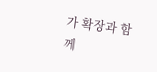가 확장과 함께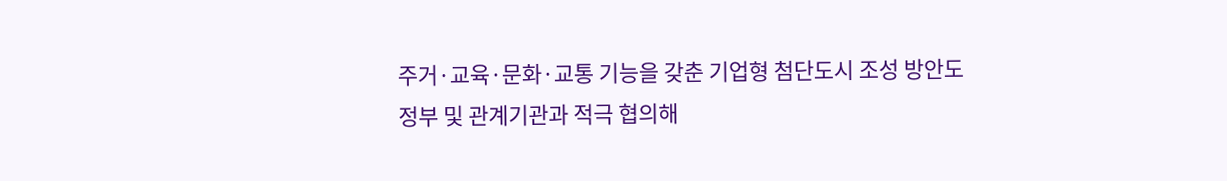주거·교육·문화·교통 기능을 갖춘 기업형 첨단도시 조성 방안도 정부 및 관계기관과 적극 협의해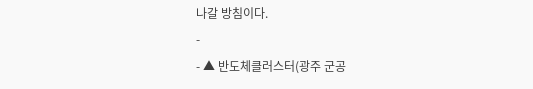나갈 방침이다.
-
- ▲ 반도체클러스터(광주 군공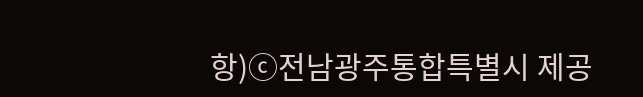항)ⓒ전남광주통합특별시 제공